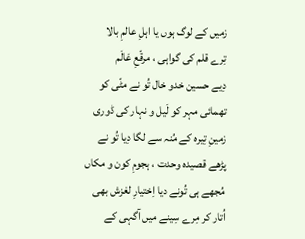زمیں کے لوگ ہوں یا اہلِ عالمِ بالا
تِرے قلم کی گواہی ، مرقّعِ عَالَم
دِیے حسین خدو خال تُو نے مٹّی کو
تھمائی مہر کو لَیل و نہار کی ڈوری
زمینِ تِیرہ کے مُنہ سے لگا دِیا تُو نے
پڑھے قصیدہ وحدت ، ہجومِ کون و مکاں
مُجھے ہی تُونے دیا اِختیارِ لغزش بھی
اُتار کر مِرے سِینے میں آگہی کے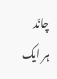چانّد
ہر ایک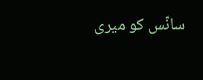سانّس کو میری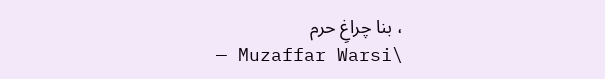، بنا چراغِ حرم
— Muzaffar Warsi\